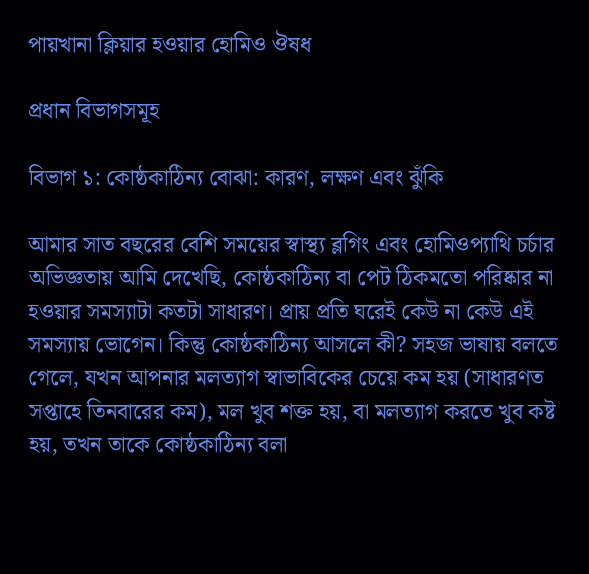পায়খানা ক্লিয়ার হওয়ার হোমিও ঔষধ

প্রধান বিভাগসমূহ

বিভাগ ১: কোষ্ঠকাঠিন্য বোঝা: কারণ, লক্ষণ এবং ঝুঁকি

আমার সাত বছরের বেশি সময়ের স্বাস্থ্য ব্লগিং এবং হোমিওপ্যাথি চর্চার অভিজ্ঞতায় আমি দেখেছি, কোষ্ঠকাঠিন্য বা পেট ঠিকমতো পরিষ্কার না হওয়ার সমস্যাটা কতটা সাধারণ। প্রায় প্রতি ঘরেই কেউ না কেউ এই সমস্যায় ভোগেন। কিন্তু কোষ্ঠকাঠিন্য আসলে কী? সহজ ভাষায় বলতে গেলে, যখন আপনার মলত্যাগ স্বাভাবিকের চেয়ে কম হয় (সাধারণত সপ্তাহে তিনবারের কম), মল খুব শক্ত হয়, বা মলত্যাগ করতে খুব কষ্ট হয়, তখন তাকে কোষ্ঠকাঠিন্য বলা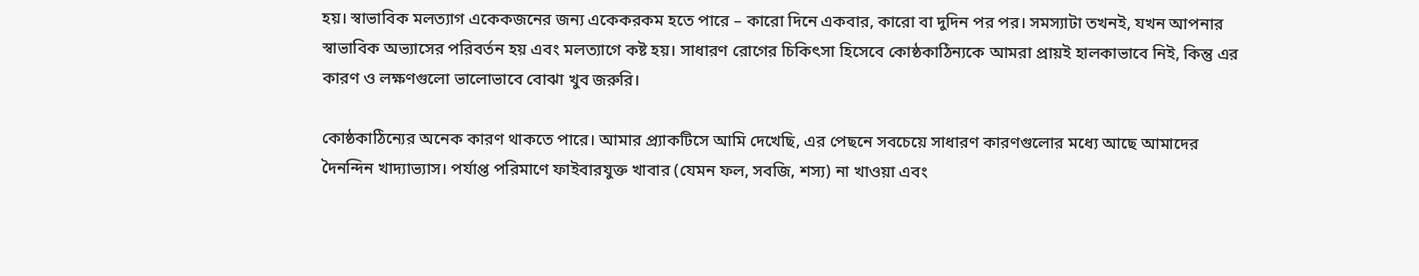হয়। স্বাভাবিক মলত্যাগ একেকজনের জন্য একেকরকম হতে পারে – কারো দিনে একবার, কারো বা দুদিন পর পর। সমস্যাটা তখনই, যখন আপনার স্বাভাবিক অভ্যাসের পরিবর্তন হয় এবং মলত্যাগে কষ্ট হয়। সাধারণ রোগের চিকিৎসা হিসেবে কোষ্ঠকাঠিন্যকে আমরা প্রায়ই হালকাভাবে নিই, কিন্তু এর কারণ ও লক্ষণগুলো ভালোভাবে বোঝা খুব জরুরি।

কোষ্ঠকাঠিন্যের অনেক কারণ থাকতে পারে। আমার প্র্যাকটিসে আমি দেখেছি, এর পেছনে সবচেয়ে সাধারণ কারণগুলোর মধ্যে আছে আমাদের দৈনন্দিন খাদ্যাভ্যাস। পর্যাপ্ত পরিমাণে ফাইবারযুক্ত খাবার (যেমন ফল, সবজি, শস্য) না খাওয়া এবং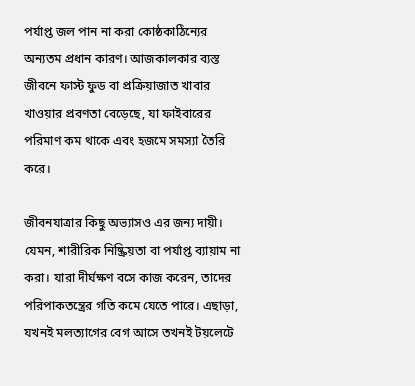পর্যাপ্ত জল পান না করা কোষ্ঠকাঠিন্যের অন্যতম প্রধান কারণ। আজকালকার ব্যস্ত জীবনে ফাস্ট ফুড বা প্রক্রিয়াজাত খাবার খাওয়ার প্রবণতা বেড়েছে, যা ফাইবারের পরিমাণ কম থাকে এবং হজমে সমস্যা তৈরি করে।

জীবনযাত্রার কিছু অভ্যাসও এর জন্য দায়ী। যেমন, শারীরিক নিষ্ক্রিয়তা বা পর্যাপ্ত ব্যায়াম না করা। যারা দীর্ঘক্ষণ বসে কাজ করেন, তাদের পরিপাকতন্ত্রের গতি কমে যেতে পারে। এছাড়া, যখনই মলত্যাগের বেগ আসে তখনই টয়লেটে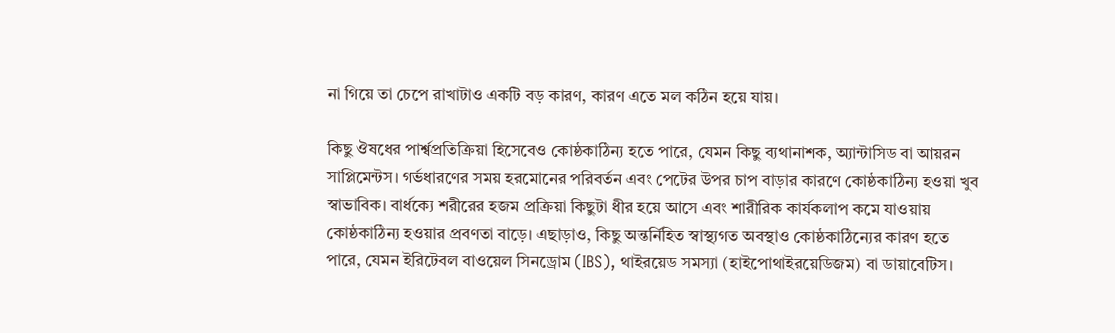না গিয়ে তা চেপে রাখাটাও একটি বড় কারণ, কারণ এতে মল কঠিন হয়ে যায়।

কিছু ঔষধের পার্শ্বপ্রতিক্রিয়া হিসেবেও কোষ্ঠকাঠিন্য হতে পারে, যেমন কিছু ব্যথানাশক, অ্যান্টাসিড বা আয়রন সাপ্লিমেন্টস। গর্ভধারণের সময় হরমোনের পরিবর্তন এবং পেটের উপর চাপ বাড়ার কারণে কোষ্ঠকাঠিন্য হওয়া খুব স্বাভাবিক। বার্ধক্যে শরীরের হজম প্রক্রিয়া কিছুটা ধীর হয়ে আসে এবং শারীরিক কার্যকলাপ কমে যাওয়ায় কোষ্ঠকাঠিন্য হওয়ার প্রবণতা বাড়ে। এছাড়াও, কিছু অন্তর্নিহিত স্বাস্থ্যগত অবস্থাও কোষ্ঠকাঠিন্যের কারণ হতে পারে, যেমন ইরিটেবল বাওয়েল সিনড্রোম (IBS), থাইরয়েড সমস্যা (হাইপোথাইরয়েডিজম) বা ডায়াবেটিস।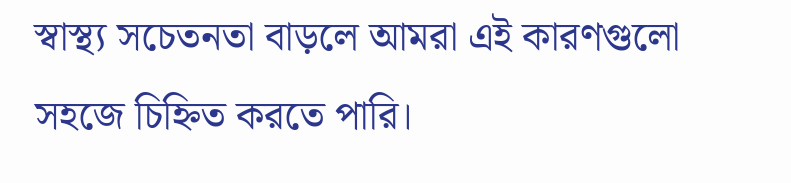স্বাস্থ্য সচেতনতা বাড়লে আমরা এই কারণগুলো সহজে চিহ্নিত করতে পারি।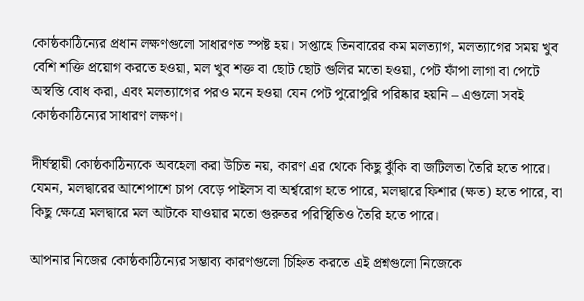কোষ্ঠকাঠিন্যের প্রধান লক্ষণগুলো সাধারণত স্পষ্ট হয়। সপ্তাহে তিনবারের কম মলত্যাগ, মলত্যাগের সময় খুব বেশি শক্তি প্রয়োগ করতে হওয়া, মল খুব শক্ত বা ছোট ছোট গুলির মতো হওয়া, পেট ফাঁপা লাগা বা পেটে অস্বস্তি বোধ করা, এবং মলত্যাগের পরও মনে হওয়া যেন পেট পুরোপুরি পরিষ্কার হয়নি – এগুলো সবই কোষ্ঠকাঠিন্যের সাধারণ লক্ষণ।

দীর্ঘস্থায়ী কোষ্ঠকাঠিন্যকে অবহেলা করা উচিত নয়, কারণ এর থেকে কিছু ঝুঁকি বা জটিলতা তৈরি হতে পারে। যেমন, মলদ্বারের আশেপাশে চাপ বেড়ে পাইলস বা অর্শ্বরোগ হতে পারে, মলদ্বারে ফিশার (ক্ষত) হতে পারে, বা কিছু ক্ষেত্রে মলদ্বারে মল আটকে যাওয়ার মতো গুরুতর পরিস্থিতিও তৈরি হতে পারে।

আপনার নিজের কোষ্ঠকাঠিন্যের সম্ভাব্য কারণগুলো চিহ্নিত করতে এই প্রশ্নগুলো নিজেকে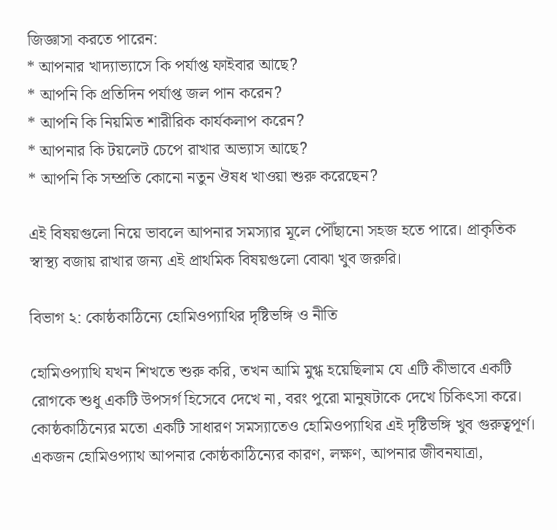জিজ্ঞাসা করতে পারেন:
* আপনার খাদ্যাভ্যাসে কি পর্যাপ্ত ফাইবার আছে?
* আপনি কি প্রতিদিন পর্যাপ্ত জল পান করেন?
* আপনি কি নিয়মিত শারীরিক কার্যকলাপ করেন?
* আপনার কি টয়লেট চেপে রাখার অভ্যাস আছে?
* আপনি কি সম্প্রতি কোনো নতুন ঔষধ খাওয়া শুরু করেছেন?

এই বিষয়গুলো নিয়ে ভাবলে আপনার সমস্যার মূলে পৌঁছানো সহজ হতে পারে। প্রাকৃতিক স্বাস্থ্য বজায় রাখার জন্য এই প্রাথমিক বিষয়গুলো বোঝা খুব জরুরি।

বিভাগ ২: কোষ্ঠকাঠিন্যে হোমিওপ্যাথির দৃষ্টিভঙ্গি ও নীতি

হোমিওপ্যাথি যখন শিখতে শুরু করি, তখন আমি মুগ্ধ হয়েছিলাম যে এটি কীভাবে একটি রোগকে শুধু একটি উপসর্গ হিসেবে দেখে না, বরং পুরো মানুষটাকে দেখে চিকিৎসা করে। কোষ্ঠকাঠিন্যের মতো একটি সাধারণ সমস্যাতেও হোমিওপ্যাথির এই দৃষ্টিভঙ্গি খুব গুরুত্বপূর্ণ। একজন হোমিওপ্যাথ আপনার কোষ্ঠকাঠিন্যের কারণ, লক্ষণ, আপনার জীবনযাত্রা,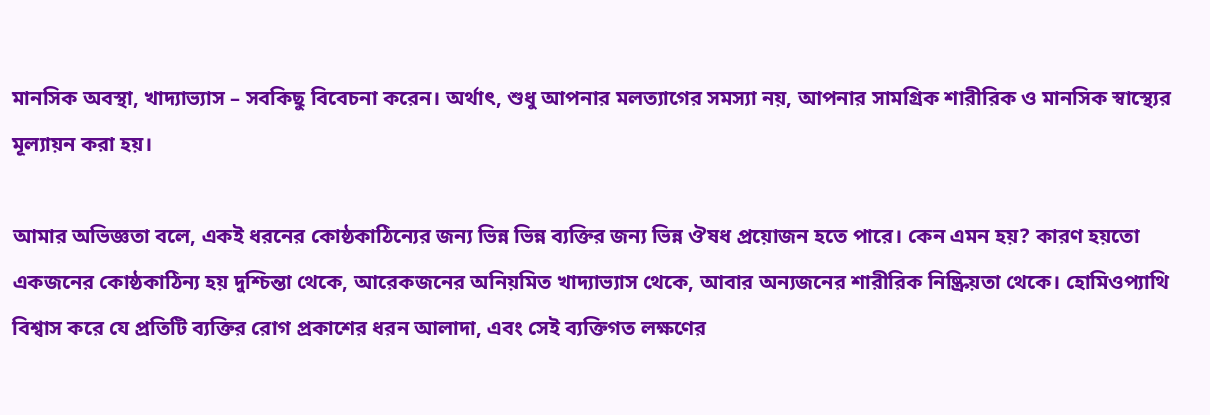মানসিক অবস্থা, খাদ্যাভ্যাস – সবকিছু বিবেচনা করেন। অর্থাৎ, শুধু আপনার মলত্যাগের সমস্যা নয়, আপনার সামগ্রিক শারীরিক ও মানসিক স্বাস্থ্যের মূল্যায়ন করা হয়।

আমার অভিজ্ঞতা বলে, একই ধরনের কোষ্ঠকাঠিন্যের জন্য ভিন্ন ভিন্ন ব্যক্তির জন্য ভিন্ন ঔষধ প্রয়োজন হতে পারে। কেন এমন হয়? কারণ হয়তো একজনের কোষ্ঠকাঠিন্য হয় দুশ্চিন্তা থেকে, আরেকজনের অনিয়মিত খাদ্যাভ্যাস থেকে, আবার অন্যজনের শারীরিক নিষ্ক্রিয়তা থেকে। হোমিওপ্যাথি বিশ্বাস করে যে প্রতিটি ব্যক্তির রোগ প্রকাশের ধরন আলাদা, এবং সেই ব্যক্তিগত লক্ষণের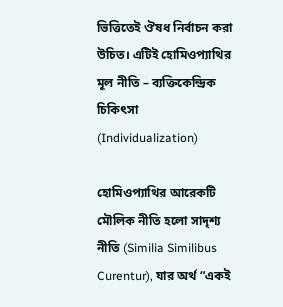ভিত্তিতেই ঔষধ নির্বাচন করা উচিত। এটিই হোমিওপ্যাথির মূল নীতি – ব্যক্তিকেন্দ্রিক চিকিৎসা (Individualization)

হোমিওপ্যাথির আরেকটি মৌলিক নীতি হলো সাদৃশ্য নীতি (Similia Similibus Curentur), যার অর্থ “একই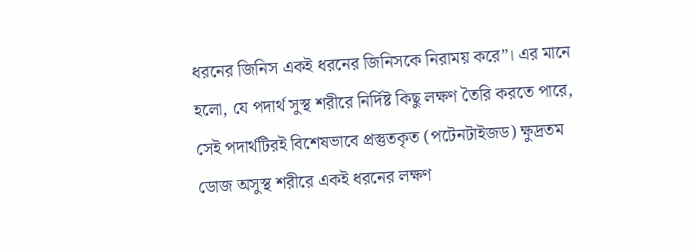ধরনের জিনিস একই ধরনের জিনিসকে নিরাময় করে”। এর মানে হলো, যে পদার্থ সুস্থ শরীরে নির্দিষ্ট কিছু লক্ষণ তৈরি করতে পারে, সেই পদার্থটিরই বিশেষভাবে প্রস্তুতকৃত (পটেনটাইজড) ক্ষুদ্রতম ডোজ অসুস্থ শরীরে একই ধরনের লক্ষণ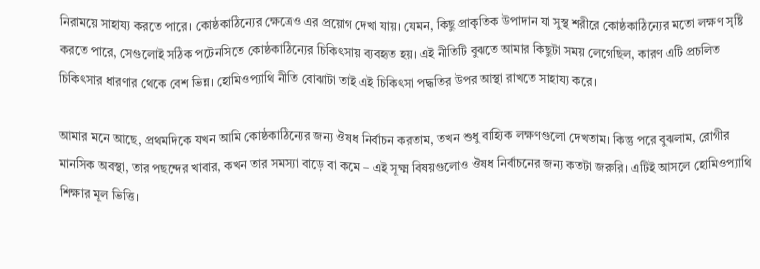নিরাময়ে সাহায্য করতে পারে। কোষ্ঠকাঠিন্যের ক্ষেত্রেও এর প্রয়োগ দেখা যায়। যেমন, কিছু প্রাকৃতিক উপাদান যা সুস্থ শরীরে কোষ্ঠকাঠিন্যের মতো লক্ষণ সৃষ্টি করতে পারে, সেগুলোই সঠিক পটেনসিতে কোষ্ঠকাঠিন্যের চিকিৎসায় ব্যবহৃত হয়। এই নীতিটি বুঝতে আমার কিছুটা সময় লেগেছিল, কারণ এটি প্রচলিত চিকিৎসার ধারণার থেকে বেশ ভিন্ন। হোমিওপ্যাথি নীতি বোঝাটা তাই এই চিকিৎসা পদ্ধতির উপর আস্থা রাখতে সাহায্য করে।

আমার মনে আছে, প্রথমদিকে যখন আমি কোষ্ঠকাঠিন্যের জন্য ঔষধ নির্বাচন করতাম, তখন শুধু বাহ্যিক লক্ষণগুলো দেখতাম। কিন্তু পরে বুঝলাম, রোগীর মানসিক অবস্থা, তার পছন্দের খাবার, কখন তার সমস্যা বাড়ে বা কমে – এই সূক্ষ্ম বিষয়গুলোও ঔষধ নির্বাচনের জন্য কতটা জরুরি। এটিই আসলে হোমিওপ্যাথি শিক্ষার মূল ভিত্তি।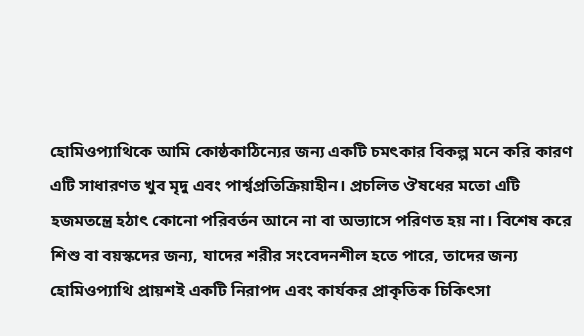হোমিওপ্যাথিকে আমি কোষ্ঠকাঠিন্যের জন্য একটি চমৎকার বিকল্প মনে করি কারণ এটি সাধারণত খুব মৃদু এবং পার্শ্বপ্রতিক্রিয়াহীন। প্রচলিত ঔষধের মতো এটি হজমতন্ত্রে হঠাৎ কোনো পরিবর্তন আনে না বা অভ্যাসে পরিণত হয় না। বিশেষ করে শিশু বা বয়স্কদের জন্য, যাদের শরীর সংবেদনশীল হতে পারে, তাদের জন্য হোমিওপ্যাথি প্রায়শই একটি নিরাপদ এবং কার্যকর প্রাকৃতিক চিকিৎসা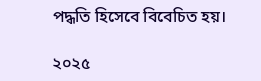পদ্ধতি হিসেবে বিবেচিত হয়।

২০২৫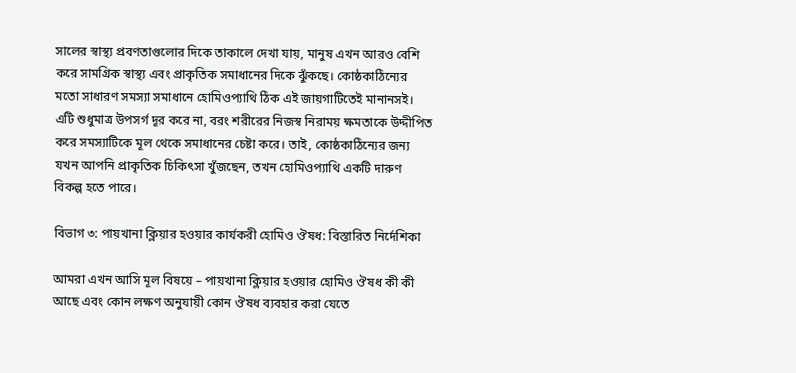সালের স্বাস্থ্য প্রবণতাগুলোর দিকে তাকালে দেখা যায়, মানুষ এখন আরও বেশি করে সামগ্রিক স্বাস্থ্য এবং প্রাকৃতিক সমাধানের দিকে ঝুঁকছে। কোষ্ঠকাঠিন্যের মতো সাধারণ সমস্যা সমাধানে হোমিওপ্যাথি ঠিক এই জায়গাটিতেই মানানসই। এটি শুধুমাত্র উপসর্গ দূর করে না, বরং শরীরের নিজস্ব নিরাময় ক্ষমতাকে উদ্দীপিত করে সমস্যাটিকে মূল থেকে সমাধানের চেষ্টা করে। তাই, কোষ্ঠকাঠিন্যের জন্য যখন আপনি প্রাকৃতিক চিকিৎসা খুঁজছেন, তখন হোমিওপ্যাথি একটি দারুণ বিকল্প হতে পারে।

বিভাগ ৩: পায়খানা ক্লিয়ার হওয়ার কার্যকরী হোমিও ঔষধ: বিস্তারিত নির্দেশিকা

আমরা এখন আসি মূল বিষয়ে – পায়খানা ক্লিয়ার হওয়ার হোমিও ঔষধ কী কী আছে এবং কোন লক্ষণ অনুযায়ী কোন ঔষধ ব্যবহার করা যেতে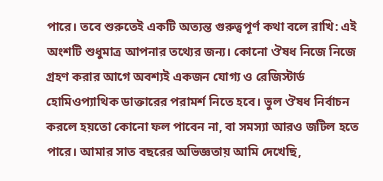পারে। তবে শুরুতেই একটি অত্যন্ত গুরুত্বপূর্ণ কথা বলে রাখি: এই অংশটি শুধুমাত্র আপনার তথ্যের জন্য। কোনো ঔষধ নিজে নিজে গ্রহণ করার আগে অবশ্যই একজন যোগ্য ও রেজিস্টার্ড হোমিওপ্যাথিক ডাক্তারের পরামর্শ নিতে হবে। ভুল ঔষধ নির্বাচন করলে হয়তো কোনো ফল পাবেন না, বা সমস্যা আরও জটিল হতে পারে। আমার সাত বছরের অভিজ্ঞতায় আমি দেখেছি,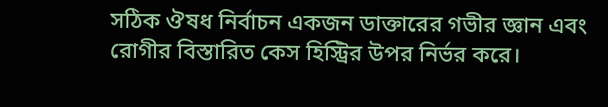সঠিক ঔষধ নির্বাচন একজন ডাক্তারের গভীর জ্ঞান এবং রোগীর বিস্তারিত কেস হিস্ট্রির উপর নির্ভর করে।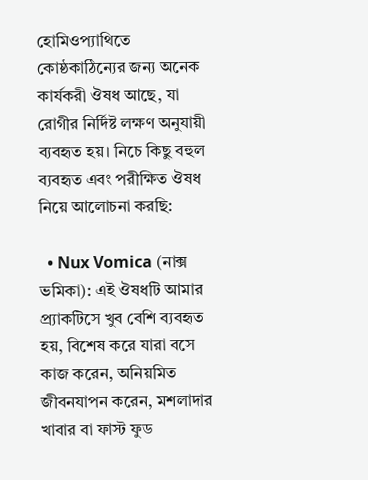হোমিওপ্যাথিতে কোষ্ঠকাঠিন্যের জন্য অনেক কার্যকরী ঔষধ আছে, যা রোগীর নির্দিষ্ট লক্ষণ অনুযায়ী ব্যবহৃত হয়। নিচে কিছু বহুল ব্যবহৃত এবং পরীক্ষিত ঔষধ নিয়ে আলোচনা করছি:

  • Nux Vomica (নাক্স ভমিকা): এই ঔষধটি আমার প্র্যাকটিসে খুব বেশি ব্যবহৃত হয়, বিশেষ করে যারা বসে কাজ করেন, অনিয়মিত জীবনযাপন করেন, মশলাদার খাবার বা ফাস্ট ফুড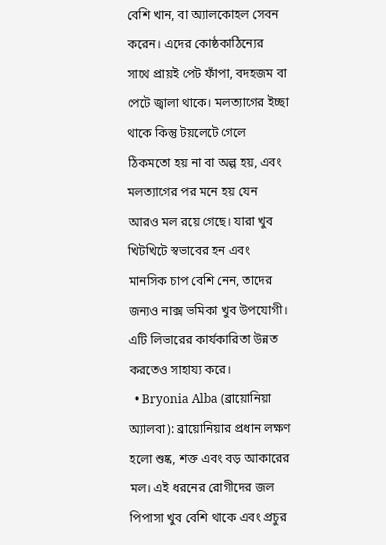বেশি খান, বা অ্যালকোহল সেবন করেন। এদের কোষ্ঠকাঠিন্যের সাথে প্রায়ই পেট ফাঁপা, বদহজম বা পেটে জ্বালা থাকে। মলত্যাগের ইচ্ছা থাকে কিন্তু টয়লেটে গেলে ঠিকমতো হয় না বা অল্প হয়, এবং মলত্যাগের পর মনে হয় যেন আরও মল রয়ে গেছে। যারা খুব খিটখিটে স্বভাবের হন এবং মানসিক চাপ বেশি নেন, তাদের জন্যও নাক্স ভমিকা খুব উপযোগী। এটি লিভারের কার্যকারিতা উন্নত করতেও সাহায্য করে।
  • Bryonia Alba (ব্রায়োনিয়া অ্যালবা): ব্রায়োনিয়ার প্রধান লক্ষণ হলো শুষ্ক, শক্ত এবং বড় আকারের মল। এই ধরনের রোগীদের জল পিপাসা খুব বেশি থাকে এবং প্রচুর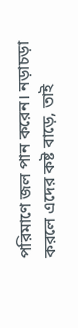পরিমাণে জল পান করেন। নড়াচড়া করলে এদের কষ্ট বাড়ে, তাই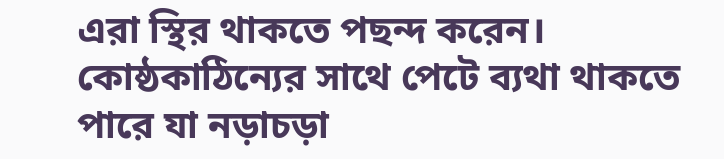এরা স্থির থাকতে পছন্দ করেন। কোষ্ঠকাঠিন্যের সাথে পেটে ব্যথা থাকতে পারে যা নড়াচড়া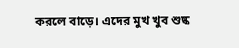করলে বাড়ে। এদের মুখ খুব শুষ্ক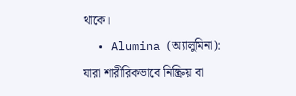থাকে।
  • Alumina (অ্যালুমিনা): যারা শারীরিকভাবে নিষ্ক্রিয় বা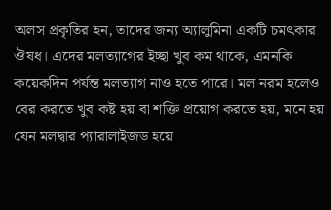অলস প্রকৃতির হন, তাদের জন্য অ্যালুমিনা একটি চমৎকার ঔষধ। এদের মলত্যাগের ইচ্ছা খুব কম থাকে, এমনকি কয়েকদিন পর্যন্ত মলত্যাগ নাও হতে পারে। মল নরম হলেও বের করতে খুব কষ্ট হয় বা শক্তি প্রয়োগ করতে হয়, মনে হয় যেন মলদ্বার প্যারালাইজড হয়ে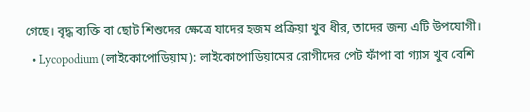গেছে। বৃদ্ধ ব্যক্তি বা ছোট শিশুদের ক্ষেত্রে যাদের হজম প্রক্রিয়া খুব ধীর, তাদের জন্য এটি উপযোগী।
  • Lycopodium (লাইকোপোডিয়াম): লাইকোপোডিয়ামের রোগীদের পেট ফাঁপা বা গ্যাস খুব বেশি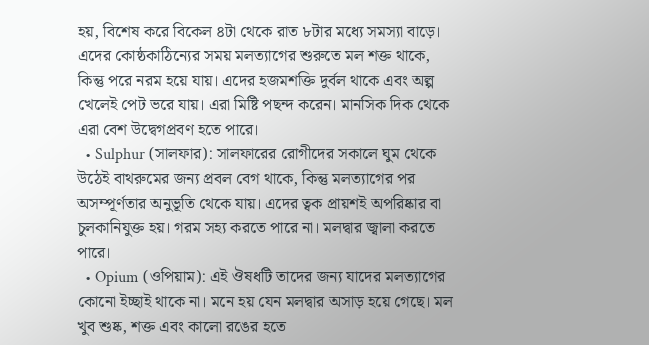হয়, বিশেষ করে বিকেল ৪টা থেকে রাত ৮টার মধ্যে সমস্যা বাড়ে। এদের কোষ্ঠকাঠিন্যের সময় মলত্যাগের শুরুতে মল শক্ত থাকে, কিন্তু পরে নরম হয়ে যায়। এদের হজমশক্তি দুর্বল থাকে এবং অল্প খেলেই পেট ভরে যায়। এরা মিষ্টি পছন্দ করেন। মানসিক দিক থেকে এরা বেশ উদ্বেগপ্রবণ হতে পারে।
  • Sulphur (সালফার): সালফারের রোগীদের সকালে ঘুম থেকে উঠেই বাথরুমের জন্য প্রবল বেগ থাকে, কিন্তু মলত্যাগের পর অসম্পূর্ণতার অনুভূতি থেকে যায়। এদের ত্বক প্রায়শই অপরিষ্কার বা চুলকানিযুক্ত হয়। গরম সহ্য করতে পারে না। মলদ্বার জ্বালা করতে পারে।
  • Opium (ওপিয়াম): এই ঔষধটি তাদের জন্য যাদের মলত্যাগের কোনো ইচ্ছাই থাকে না। মনে হয় যেন মলদ্বার অসাড় হয়ে গেছে। মল খুব শুষ্ক, শক্ত এবং কালো রঙের হতে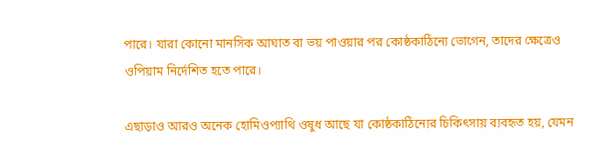পারে। যারা কোনো মানসিক আঘাত বা ভয় পাওয়ার পর কোষ্ঠকাঠিন্যে ভোগেন, তাদের ক্ষেত্রেও ওপিয়াম নির্দেশিত হতে পারে।

এছাড়াও আরও অনেক হোমিওপ্যাথি ওষুধ আছে যা কোষ্ঠকাঠিন্যের চিকিৎসায় ব্যবহৃত হয়, যেমন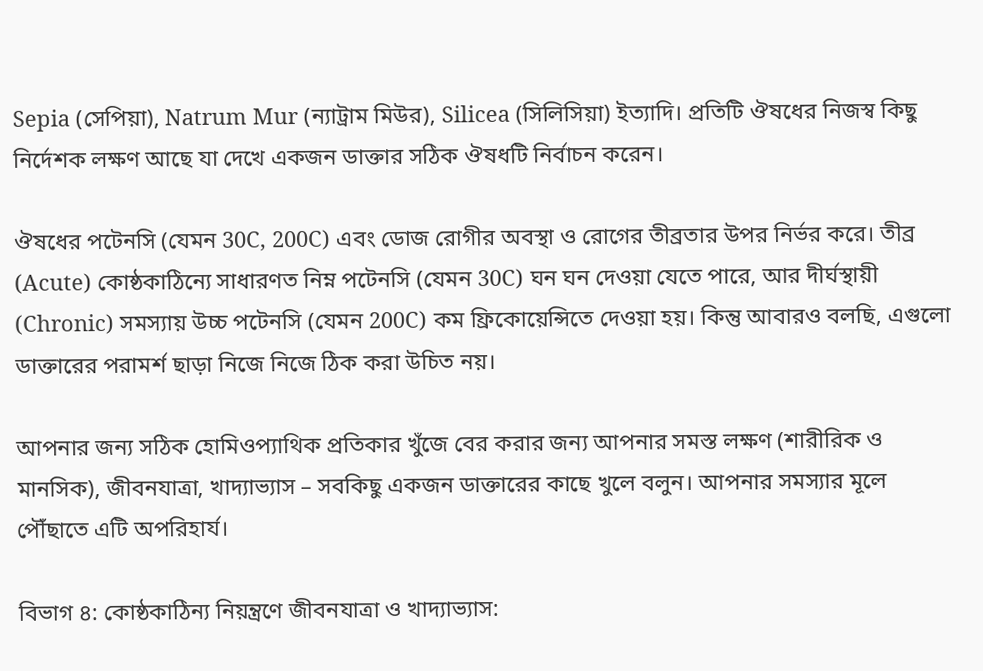Sepia (সেপিয়া), Natrum Mur (ন্যাট্রাম মিউর), Silicea (সিলিসিয়া) ইত্যাদি। প্রতিটি ঔষধের নিজস্ব কিছু নির্দেশক লক্ষণ আছে যা দেখে একজন ডাক্তার সঠিক ঔষধটি নির্বাচন করেন।

ঔষধের পটেনসি (যেমন 30C, 200C) এবং ডোজ রোগীর অবস্থা ও রোগের তীব্রতার উপর নির্ভর করে। তীব্র (Acute) কোষ্ঠকাঠিন্যে সাধারণত নিম্ন পটেনসি (যেমন 30C) ঘন ঘন দেওয়া যেতে পারে, আর দীর্ঘস্থায়ী (Chronic) সমস্যায় উচ্চ পটেনসি (যেমন 200C) কম ফ্রিকোয়েন্সিতে দেওয়া হয়। কিন্তু আবারও বলছি, এগুলো ডাক্তারের পরামর্শ ছাড়া নিজে নিজে ঠিক করা উচিত নয়।

আপনার জন্য সঠিক হোমিওপ্যাথিক প্রতিকার খুঁজে বের করার জন্য আপনার সমস্ত লক্ষণ (শারীরিক ও মানসিক), জীবনযাত্রা, খাদ্যাভ্যাস – সবকিছু একজন ডাক্তারের কাছে খুলে বলুন। আপনার সমস্যার মূলে পৌঁছাতে এটি অপরিহার্য।

বিভাগ ৪: কোষ্ঠকাঠিন্য নিয়ন্ত্রণে জীবনযাত্রা ও খাদ্যাভ্যাস: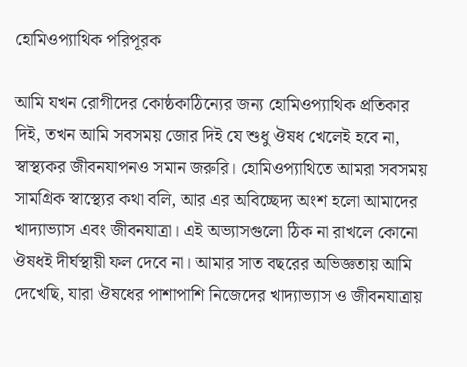হোমিওপ্যাথিক পরিপূরক

আমি যখন রোগীদের কোষ্ঠকাঠিন্যের জন্য হোমিওপ্যাথিক প্রতিকার দিই, তখন আমি সবসময় জোর দিই যে শুধু ঔষধ খেলেই হবে না, স্বাস্থ্যকর জীবনযাপনও সমান জরুরি। হোমিওপ্যাথিতে আমরা সবসময় সামগ্রিক স্বাস্থ্যের কথা বলি, আর এর অবিচ্ছেদ্য অংশ হলো আমাদের খাদ্যাভ্যাস এবং জীবনযাত্রা। এই অভ্যাসগুলো ঠিক না রাখলে কোনো ঔষধই দীর্ঘস্থায়ী ফল দেবে না। আমার সাত বছরের অভিজ্ঞতায় আমি দেখেছি, যারা ঔষধের পাশাপাশি নিজেদের খাদ্যাভ্যাস ও জীবনযাত্রায়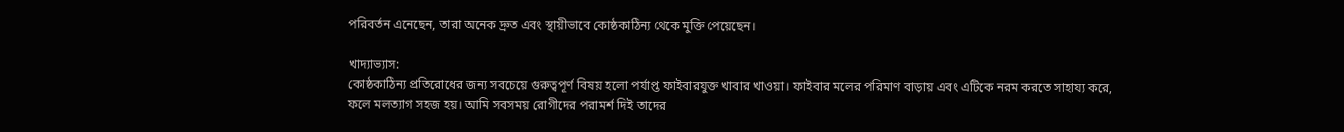পরিবর্তন এনেছেন, তারা অনেক দ্রুত এবং স্থায়ীভাবে কোষ্ঠকাঠিন্য থেকে মুক্তি পেয়েছেন।

খাদ্যাভ্যাস:
কোষ্ঠকাঠিন্য প্রতিরোধের জন্য সবচেয়ে গুরুত্বপূর্ণ বিষয় হলো পর্যাপ্ত ফাইবারযুক্ত খাবার খাওয়া। ফাইবার মলের পরিমাণ বাড়ায় এবং এটিকে নরম করতে সাহায্য করে, ফলে মলত্যাগ সহজ হয়। আমি সবসময় রোগীদের পরামর্শ দিই তাদের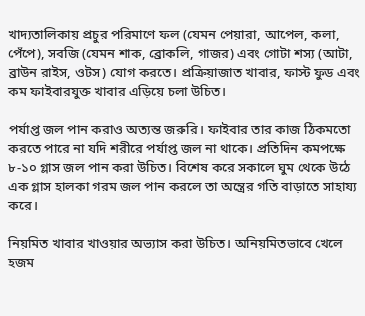খাদ্যতালিকায় প্রচুর পরিমাণে ফল (যেমন পেয়ারা, আপেল, কলা, পেঁপে), সবজি (যেমন শাক, ব্রোকলি, গাজর) এবং গোটা শস্য (আটা, ব্রাউন রাইস, ওটস) যোগ করতে। প্রক্রিয়াজাত খাবার, ফাস্ট ফুড এবং কম ফাইবারযুক্ত খাবার এড়িয়ে চলা উচিত।

পর্যাপ্ত জল পান করাও অত্যন্ত জরুরি। ফাইবার তার কাজ ঠিকমতো করতে পারে না যদি শরীরে পর্যাপ্ত জল না থাকে। প্রতিদিন কমপক্ষে ৮-১০ গ্লাস জল পান করা উচিত। বিশেষ করে সকালে ঘুম থেকে উঠে এক গ্লাস হালকা গরম জল পান করলে তা অন্ত্রের গতি বাড়াতে সাহায্য করে।

নিয়মিত খাবার খাওয়ার অভ্যাস করা উচিত। অনিয়মিতভাবে খেলে হজম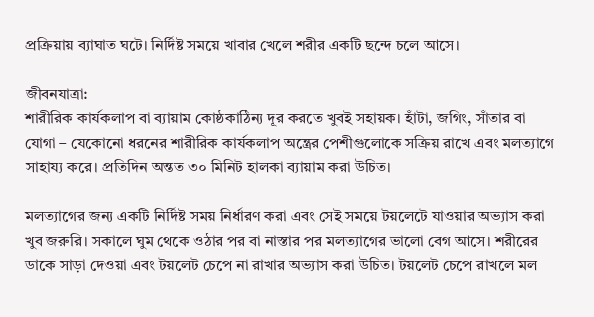প্রক্রিয়ায় ব্যাঘাত ঘটে। নির্দিষ্ট সময়ে খাবার খেলে শরীর একটি ছন্দে চলে আসে।

জীবনযাত্রা:
শারীরিক কার্যকলাপ বা ব্যায়াম কোষ্ঠকাঠিন্য দূর করতে খুবই সহায়ক। হাঁটা, জগিং, সাঁতার বা যোগা – যেকোনো ধরনের শারীরিক কার্যকলাপ অন্ত্রের পেশীগুলোকে সক্রিয় রাখে এবং মলত্যাগে সাহায্য করে। প্রতিদিন অন্তত ৩০ মিনিট হালকা ব্যায়াম করা উচিত।

মলত্যাগের জন্য একটি নির্দিষ্ট সময় নির্ধারণ করা এবং সেই সময়ে টয়লেটে যাওয়ার অভ্যাস করা খুব জরুরি। সকালে ঘুম থেকে ওঠার পর বা নাস্তার পর মলত্যাগের ভালো বেগ আসে। শরীরের ডাকে সাড়া দেওয়া এবং টয়লেট চেপে না রাখার অভ্যাস করা উচিত। টয়লেট চেপে রাখলে মল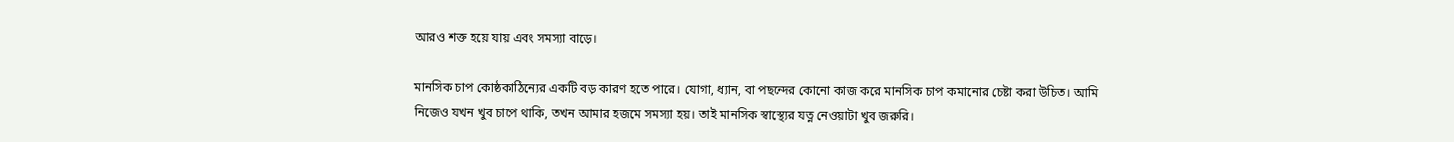আরও শক্ত হয়ে যায় এবং সমস্যা বাড়ে।

মানসিক চাপ কোষ্ঠকাঠিন্যের একটি বড় কারণ হতে পারে। যোগা, ধ্যান, বা পছন্দের কোনো কাজ করে মানসিক চাপ কমানোর চেষ্টা করা উচিত। আমি নিজেও যখন খুব চাপে থাকি, তখন আমার হজমে সমস্যা হয়। তাই মানসিক স্বাস্থ্যের যত্ন নেওয়াটা খুব জরুরি।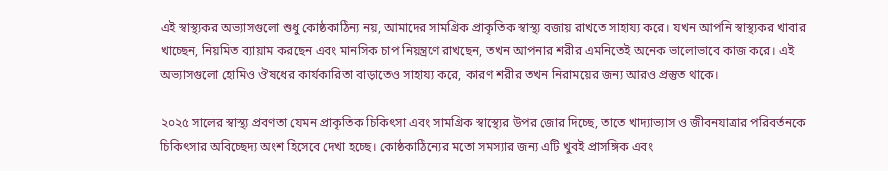এই স্বাস্থ্যকর অভ্যাসগুলো শুধু কোষ্ঠকাঠিন্য নয়, আমাদের সামগ্রিক প্রাকৃতিক স্বাস্থ্য বজায় রাখতে সাহায্য করে। যখন আপনি স্বাস্থ্যকর খাবার খাচ্ছেন, নিয়মিত ব্যায়াম করছেন এবং মানসিক চাপ নিয়ন্ত্রণে রাখছেন, তখন আপনার শরীর এমনিতেই অনেক ভালোভাবে কাজ করে। এই অভ্যাসগুলো হোমিও ঔষধের কার্যকারিতা বাড়াতেও সাহায্য করে, কারণ শরীর তখন নিরাময়ের জন্য আরও প্রস্তুত থাকে।

২০২৫ সালের স্বাস্থ্য প্রবণতা যেমন প্রাকৃতিক চিকিৎসা এবং সামগ্রিক স্বাস্থ্যের উপর জোর দিচ্ছে, তাতে খাদ্যাভ্যাস ও জীবনযাত্রার পরিবর্তনকে চিকিৎসার অবিচ্ছেদ্য অংশ হিসেবে দেখা হচ্ছে। কোষ্ঠকাঠিন্যের মতো সমস্যার জন্য এটি খুবই প্রাসঙ্গিক এবং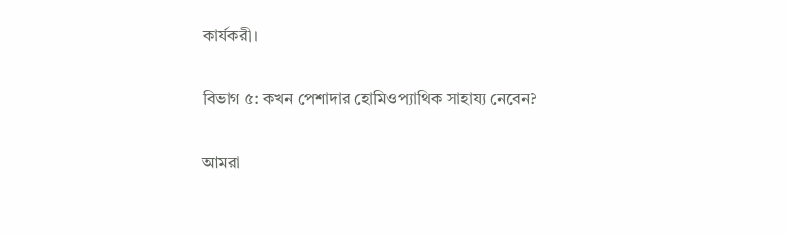কার্যকরী।

বিভাগ ৫: কখন পেশাদার হোমিওপ্যাথিক সাহায্য নেবেন?

আমরা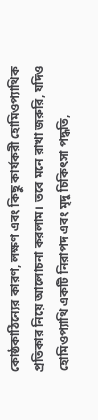কোষ্ঠকাঠিন্যের কারণ, লক্ষণ এবং কিছু কার্যকরী হোমিওপ্যাথিক প্রতিকার নিয়ে আলোচনা করলাম। তবে মনে রাখা জরুরি, যদিও হোমিওপ্যাথি একটি নিরাপদ এবং মৃদু চিকিৎসা পদ্ধতি,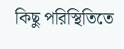কিছু পরিস্থিতিতে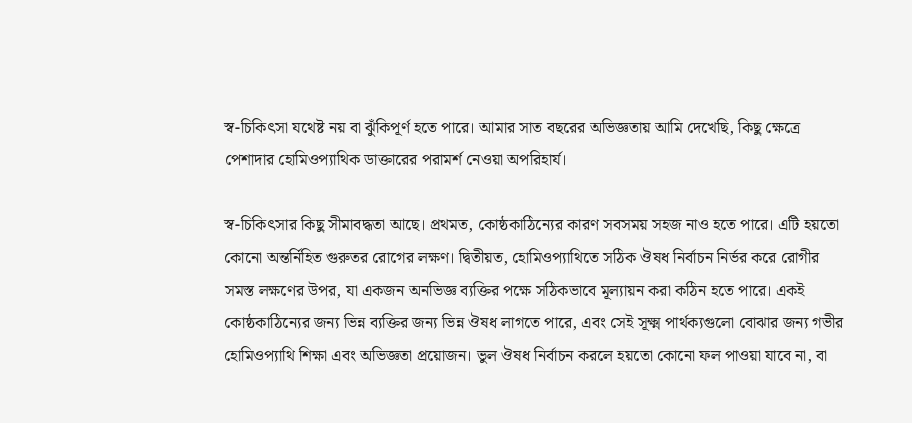স্ব-চিকিৎসা যথেষ্ট নয় বা ঝুঁকিপূর্ণ হতে পারে। আমার সাত বছরের অভিজ্ঞতায় আমি দেখেছি, কিছু ক্ষেত্রে পেশাদার হোমিওপ্যাথিক ডাক্তারের পরামর্শ নেওয়া অপরিহার্য।

স্ব-চিকিৎসার কিছু সীমাবদ্ধতা আছে। প্রথমত, কোষ্ঠকাঠিন্যের কারণ সবসময় সহজ নাও হতে পারে। এটি হয়তো কোনো অন্তর্নিহিত গুরুতর রোগের লক্ষণ। দ্বিতীয়ত, হোমিওপ্যাথিতে সঠিক ঔষধ নির্বাচন নির্ভর করে রোগীর সমস্ত লক্ষণের উপর, যা একজন অনভিজ্ঞ ব্যক্তির পক্ষে সঠিকভাবে মূল্যায়ন করা কঠিন হতে পারে। একই কোষ্ঠকাঠিন্যের জন্য ভিন্ন ব্যক্তির জন্য ভিন্ন ঔষধ লাগতে পারে, এবং সেই সূক্ষ্ম পার্থক্যগুলো বোঝার জন্য গভীর হোমিওপ্যাথি শিক্ষা এবং অভিজ্ঞতা প্রয়োজন। ভুল ঔষধ নির্বাচন করলে হয়তো কোনো ফল পাওয়া যাবে না, বা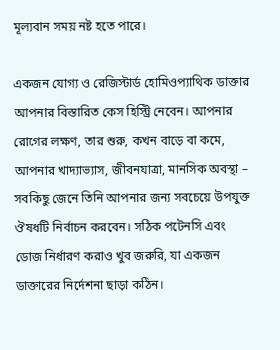মূল্যবান সময় নষ্ট হতে পারে।

একজন যোগ্য ও রেজিস্টার্ড হোমিওপ্যাথিক ডাক্তার আপনার বিস্তারিত কেস হিস্ট্রি নেবেন। আপনার রোগের লক্ষণ, তার শুরু, কখন বাড়ে বা কমে, আপনার খাদ্যাভ্যাস, জীবনযাত্রা, মানসিক অবস্থা – সবকিছু জেনে তিনি আপনার জন্য সবচেয়ে উপযুক্ত ঔষধটি নির্বাচন করবেন। সঠিক পটেনসি এবং ডোজ নির্ধারণ করাও খুব জরুরি, যা একজন ডাক্তারের নির্দেশনা ছাড়া কঠিন।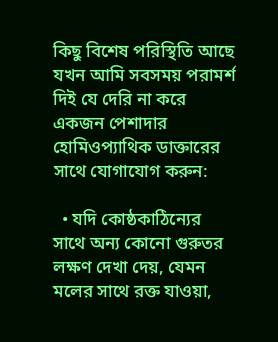কিছু বিশেষ পরিস্থিতি আছে যখন আমি সবসময় পরামর্শ দিই যে দেরি না করে একজন পেশাদার হোমিওপ্যাথিক ডাক্তারের সাথে যোগাযোগ করুন:

  • যদি কোষ্ঠকাঠিন্যের সাথে অন্য কোনো গুরুতর লক্ষণ দেখা দেয়, যেমন মলের সাথে রক্ত যাওয়া,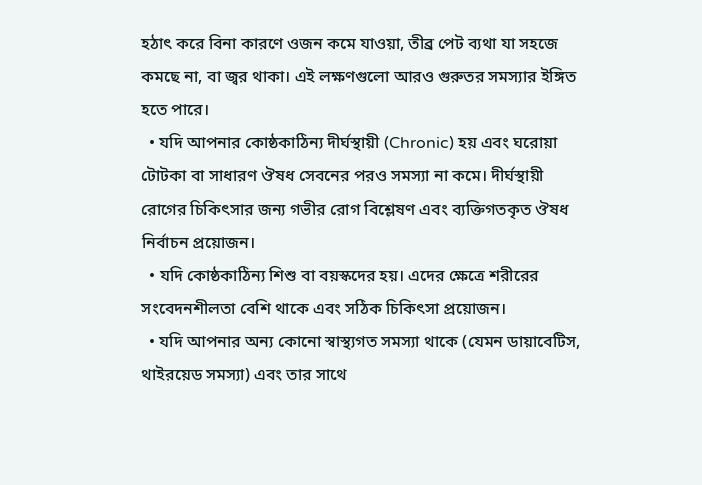হঠাৎ করে বিনা কারণে ওজন কমে যাওয়া, তীব্র পেট ব্যথা যা সহজে কমছে না, বা জ্বর থাকা। এই লক্ষণগুলো আরও গুরুতর সমস্যার ইঙ্গিত হতে পারে।
  • যদি আপনার কোষ্ঠকাঠিন্য দীর্ঘস্থায়ী (Chronic) হয় এবং ঘরোয়া টোটকা বা সাধারণ ঔষধ সেবনের পরও সমস্যা না কমে। দীর্ঘস্থায়ী রোগের চিকিৎসার জন্য গভীর রোগ বিশ্লেষণ এবং ব্যক্তিগতকৃত ঔষধ নির্বাচন প্রয়োজন।
  • যদি কোষ্ঠকাঠিন্য শিশু বা বয়স্কদের হয়। এদের ক্ষেত্রে শরীরের সংবেদনশীলতা বেশি থাকে এবং সঠিক চিকিৎসা প্রয়োজন।
  • যদি আপনার অন্য কোনো স্বাস্থ্যগত সমস্যা থাকে (যেমন ডায়াবেটিস, থাইরয়েড সমস্যা) এবং তার সাথে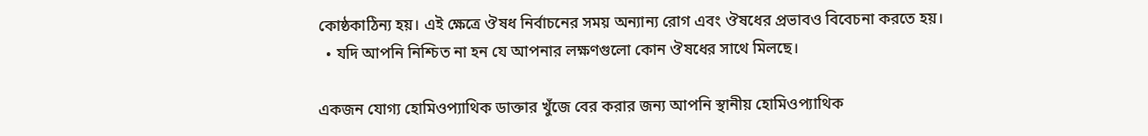কোষ্ঠকাঠিন্য হয়। এই ক্ষেত্রে ঔষধ নির্বাচনের সময় অন্যান্য রোগ এবং ঔষধের প্রভাবও বিবেচনা করতে হয়।
  • যদি আপনি নিশ্চিত না হন যে আপনার লক্ষণগুলো কোন ঔষধের সাথে মিলছে।

একজন যোগ্য হোমিওপ্যাথিক ডাক্তার খুঁজে বের করার জন্য আপনি স্থানীয় হোমিওপ্যাথিক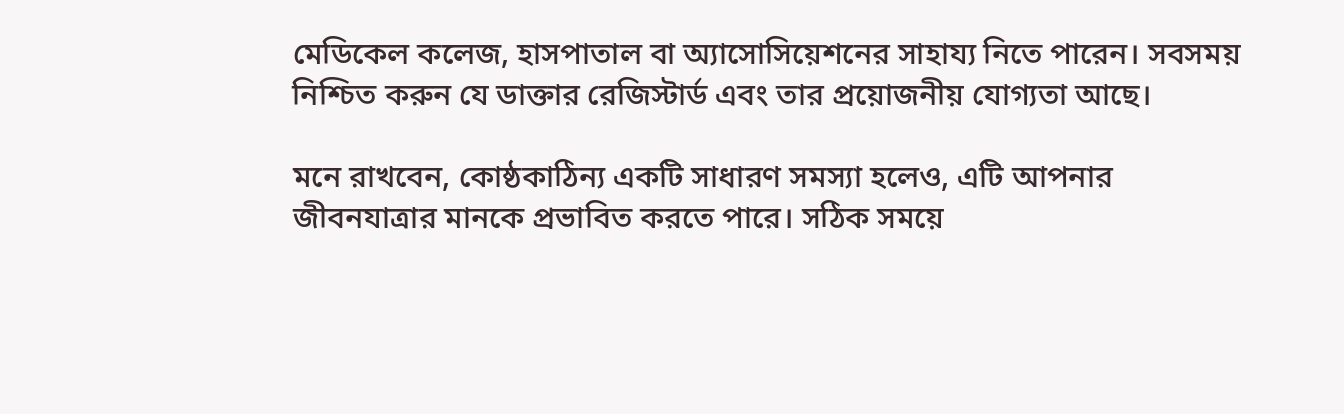মেডিকেল কলেজ, হাসপাতাল বা অ্যাসোসিয়েশনের সাহায্য নিতে পারেন। সবসময় নিশ্চিত করুন যে ডাক্তার রেজিস্টার্ড এবং তার প্রয়োজনীয় যোগ্যতা আছে।

মনে রাখবেন, কোষ্ঠকাঠিন্য একটি সাধারণ সমস্যা হলেও, এটি আপনার জীবনযাত্রার মানকে প্রভাবিত করতে পারে। সঠিক সময়ে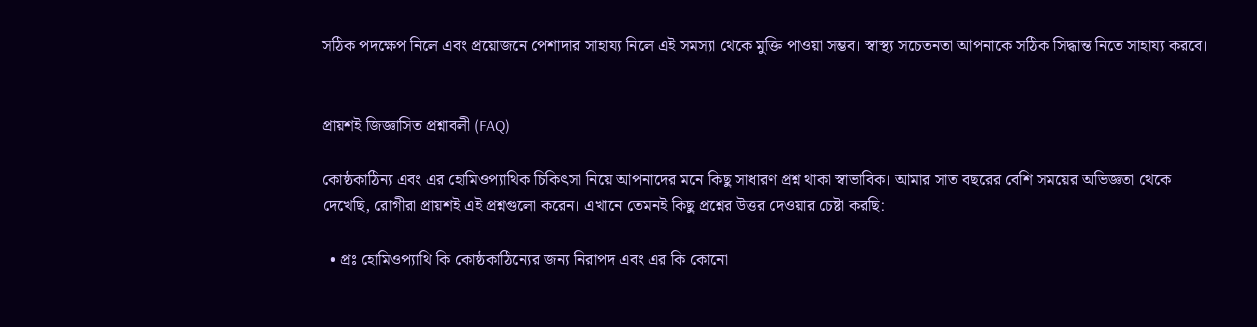সঠিক পদক্ষেপ নিলে এবং প্রয়োজনে পেশাদার সাহায্য নিলে এই সমস্যা থেকে মুক্তি পাওয়া সম্ভব। স্বাস্থ্য সচেতনতা আপনাকে সঠিক সিদ্ধান্ত নিতে সাহায্য করবে।


প্রায়শই জিজ্ঞাসিত প্রশ্নাবলী (FAQ)

কোষ্ঠকাঠিন্য এবং এর হোমিওপ্যাথিক চিকিৎসা নিয়ে আপনাদের মনে কিছু সাধারণ প্রশ্ন থাকা স্বাভাবিক। আমার সাত বছরের বেশি সময়ের অভিজ্ঞতা থেকে দেখেছি, রোগীরা প্রায়শই এই প্রশ্নগুলো করেন। এখানে তেমনই কিছু প্রশ্নের উত্তর দেওয়ার চেষ্টা করছি:

  • প্রঃ হোমিওপ্যাথি কি কোষ্ঠকাঠিন্যের জন্য নিরাপদ এবং এর কি কোনো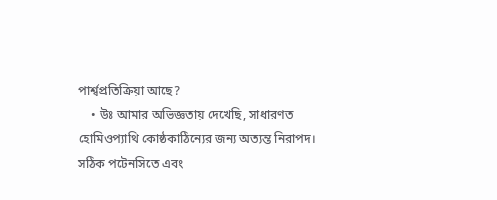পার্শ্বপ্রতিক্রিয়া আছে?
    • উঃ আমার অভিজ্ঞতায় দেখেছি, সাধারণত হোমিওপ্যাথি কোষ্ঠকাঠিন্যের জন্য অত্যন্ত নিরাপদ। সঠিক পটেনসিতে এবং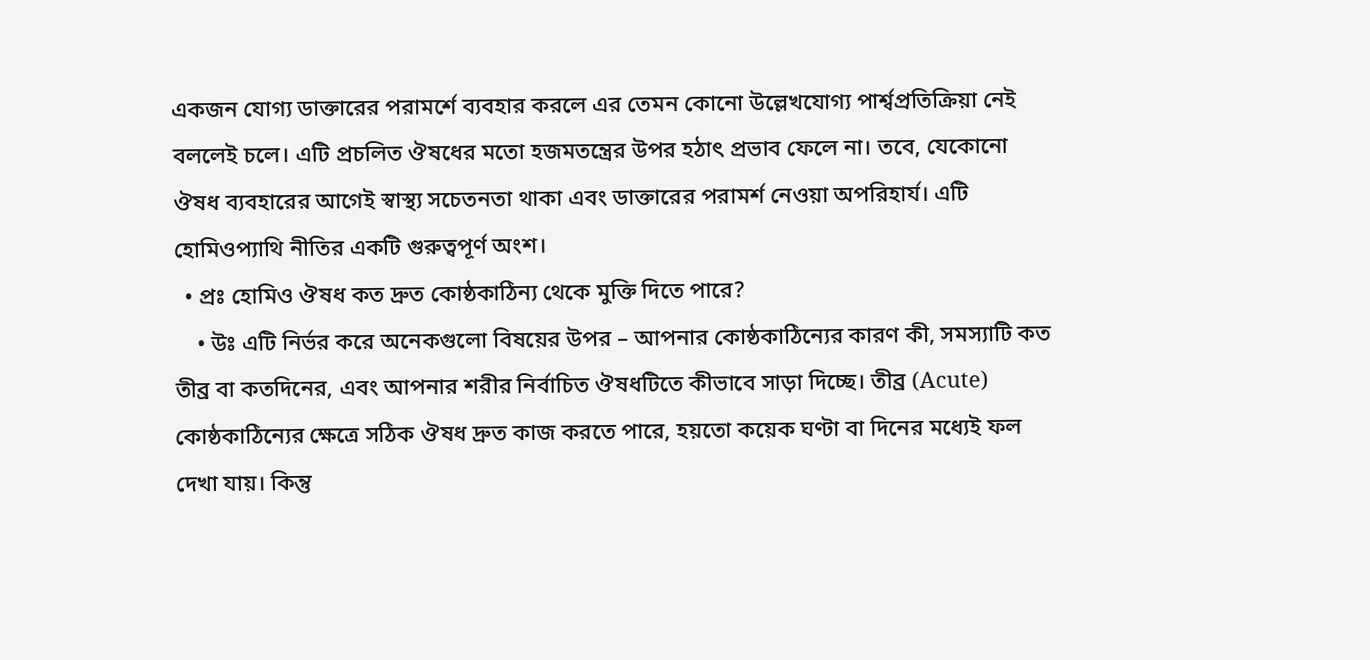একজন যোগ্য ডাক্তারের পরামর্শে ব্যবহার করলে এর তেমন কোনো উল্লেখযোগ্য পার্শ্বপ্রতিক্রিয়া নেই বললেই চলে। এটি প্রচলিত ঔষধের মতো হজমতন্ত্রের উপর হঠাৎ প্রভাব ফেলে না। তবে, যেকোনো ঔষধ ব্যবহারের আগেই স্বাস্থ্য সচেতনতা থাকা এবং ডাক্তারের পরামর্শ নেওয়া অপরিহার্য। এটি হোমিওপ্যাথি নীতির একটি গুরুত্বপূর্ণ অংশ।
  • প্রঃ হোমিও ঔষধ কত দ্রুত কোষ্ঠকাঠিন্য থেকে মুক্তি দিতে পারে?
    • উঃ এটি নির্ভর করে অনেকগুলো বিষয়ের উপর – আপনার কোষ্ঠকাঠিন্যের কারণ কী, সমস্যাটি কত তীব্র বা কতদিনের, এবং আপনার শরীর নির্বাচিত ঔষধটিতে কীভাবে সাড়া দিচ্ছে। তীব্র (Acute) কোষ্ঠকাঠিন্যের ক্ষেত্রে সঠিক ঔষধ দ্রুত কাজ করতে পারে, হয়তো কয়েক ঘণ্টা বা দিনের মধ্যেই ফল দেখা যায়। কিন্তু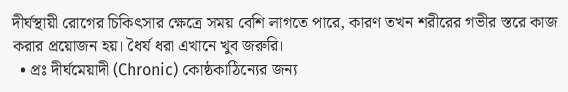দীর্ঘস্থায়ী রোগের চিকিৎসার ক্ষেত্রে সময় বেশি লাগতে পারে, কারণ তখন শরীরের গভীর স্তরে কাজ করার প্রয়োজন হয়। ধৈর্য ধরা এখানে খুব জরুরি।
  • প্রঃ দীর্ঘমেয়াদী (Chronic) কোষ্ঠকাঠিন্যের জন্য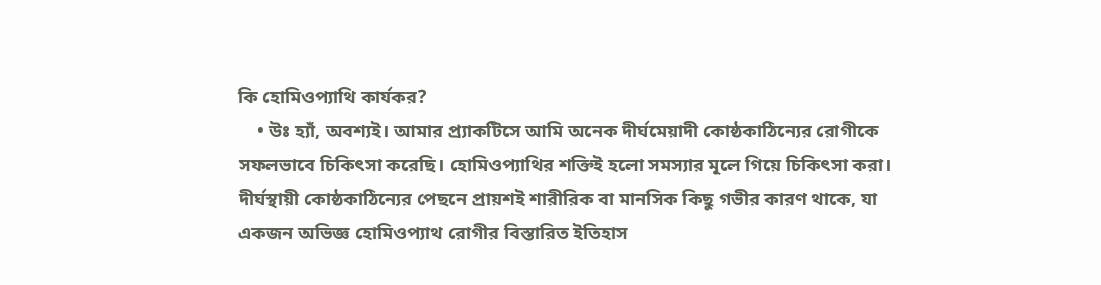কি হোমিওপ্যাথি কার্যকর?
    • উঃ হ্যাঁ, অবশ্যই। আমার প্র্যাকটিসে আমি অনেক দীর্ঘমেয়াদী কোষ্ঠকাঠিন্যের রোগীকে সফলভাবে চিকিৎসা করেছি। হোমিওপ্যাথির শক্তিই হলো সমস্যার মূলে গিয়ে চিকিৎসা করা। দীর্ঘস্থায়ী কোষ্ঠকাঠিন্যের পেছনে প্রায়শই শারীরিক বা মানসিক কিছু গভীর কারণ থাকে, যা একজন অভিজ্ঞ হোমিওপ্যাথ রোগীর বিস্তারিত ইতিহাস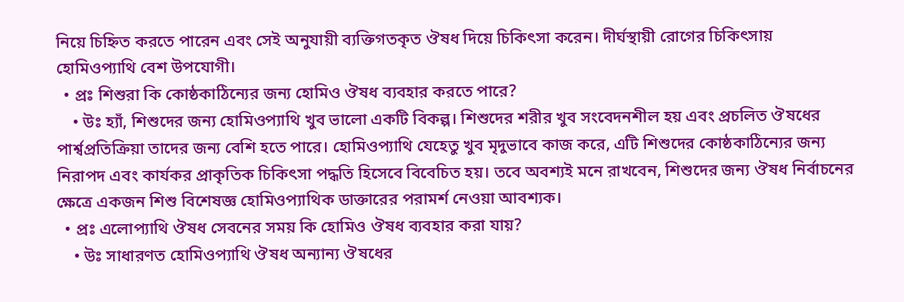নিয়ে চিহ্নিত করতে পারেন এবং সেই অনুযায়ী ব্যক্তিগতকৃত ঔষধ দিয়ে চিকিৎসা করেন। দীর্ঘস্থায়ী রোগের চিকিৎসায় হোমিওপ্যাথি বেশ উপযোগী।
  • প্রঃ শিশুরা কি কোষ্ঠকাঠিন্যের জন্য হোমিও ঔষধ ব্যবহার করতে পারে?
    • উঃ হ্যাঁ, শিশুদের জন্য হোমিওপ্যাথি খুব ভালো একটি বিকল্প। শিশুদের শরীর খুব সংবেদনশীল হয় এবং প্রচলিত ঔষধের পার্শ্বপ্রতিক্রিয়া তাদের জন্য বেশি হতে পারে। হোমিওপ্যাথি যেহেতু খুব মৃদুভাবে কাজ করে, এটি শিশুদের কোষ্ঠকাঠিন্যের জন্য নিরাপদ এবং কার্যকর প্রাকৃতিক চিকিৎসা পদ্ধতি হিসেবে বিবেচিত হয়। তবে অবশ্যই মনে রাখবেন, শিশুদের জন্য ঔষধ নির্বাচনের ক্ষেত্রে একজন শিশু বিশেষজ্ঞ হোমিওপ্যাথিক ডাক্তারের পরামর্শ নেওয়া আবশ্যক।
  • প্রঃ এলোপ্যাথি ঔষধ সেবনের সময় কি হোমিও ঔষধ ব্যবহার করা যায়?
    • উঃ সাধারণত হোমিওপ্যাথি ঔষধ অন্যান্য ঔষধের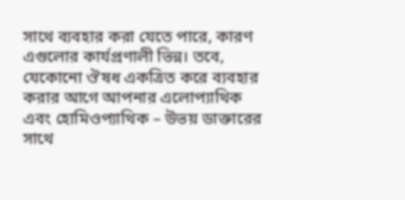সাথে ব্যবহার করা যেতে পারে, কারণ এগুলোর কার্যপ্রণালী ভিন্ন। তবে, যেকোনো ঔষধ একত্রিত করে ব্যবহার করার আগে আপনার এলোপ্যাথিক এবং হোমিওপ্যাথিক – উভয় ডাক্তারের সাথে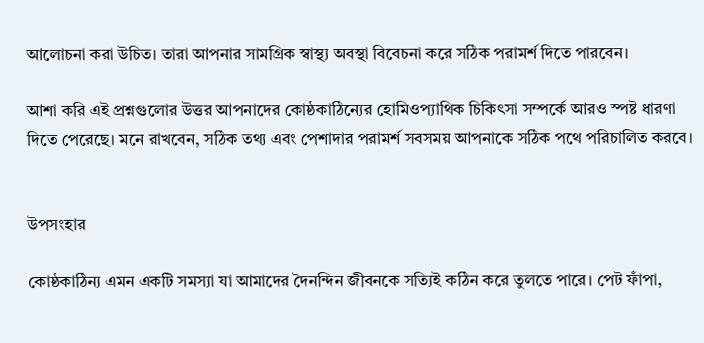আলোচনা করা উচিত। তারা আপনার সামগ্রিক স্বাস্থ্য অবস্থা বিবেচনা করে সঠিক পরামর্শ দিতে পারবেন।

আশা করি এই প্রশ্নগুলোর উত্তর আপনাদের কোষ্ঠকাঠিন্যের হোমিওপ্যাথিক চিকিৎসা সম্পর্কে আরও স্পষ্ট ধারণা দিতে পেরেছে। মনে রাখবেন, সঠিক তথ্য এবং পেশাদার পরামর্শ সবসময় আপনাকে সঠিক পথে পরিচালিত করবে।


উপসংহার

কোষ্ঠকাঠিন্য এমন একটি সমস্যা যা আমাদের দৈনন্দিন জীবনকে সত্যিই কঠিন করে তুলতে পারে। পেট ফাঁপা,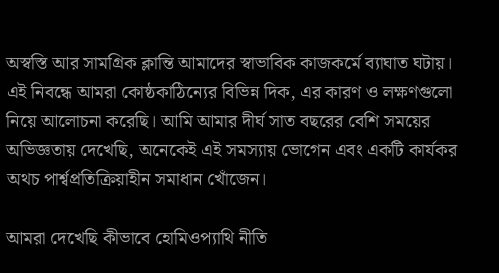অস্বস্তি আর সামগ্রিক ক্লান্তি আমাদের স্বাভাবিক কাজকর্মে ব্যাঘাত ঘটায়। এই নিবন্ধে আমরা কোষ্ঠকাঠিন্যের বিভিন্ন দিক, এর কারণ ও লক্ষণগুলো নিয়ে আলোচনা করেছি। আমি আমার দীর্ঘ সাত বছরের বেশি সময়ের অভিজ্ঞতায় দেখেছি, অনেকেই এই সমস্যায় ভোগেন এবং একটি কার্যকর অথচ পার্শ্বপ্রতিক্রিয়াহীন সমাধান খোঁজেন।

আমরা দেখেছি কীভাবে হোমিওপ্যাথি নীতি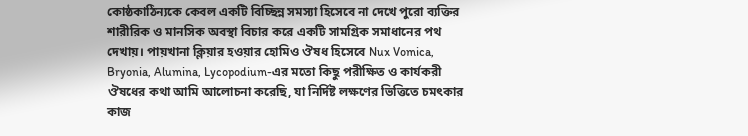কোষ্ঠকাঠিন্যকে কেবল একটি বিচ্ছিন্ন সমস্যা হিসেবে না দেখে পুরো ব্যক্তির শারীরিক ও মানসিক অবস্থা বিচার করে একটি সামগ্রিক সমাধানের পথ দেখায়। পায়খানা ক্লিয়ার হওয়ার হোমিও ঔষধ হিসেবে Nux Vomica, Bryonia, Alumina, Lycopodium-এর মতো কিছু পরীক্ষিত ও কার্যকরী ঔষধের কথা আমি আলোচনা করেছি, যা নির্দিষ্ট লক্ষণের ভিত্তিতে চমৎকার কাজ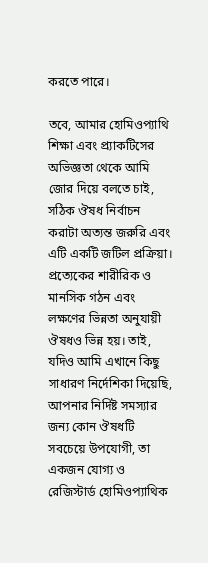করতে পারে।

তবে, আমার হোমিওপ্যাথি শিক্ষা এবং প্র্যাকটিসের অভিজ্ঞতা থেকে আমি জোর দিয়ে বলতে চাই, সঠিক ঔষধ নির্বাচন করাটা অত্যন্ত জরুরি এবং এটি একটি জটিল প্রক্রিয়া। প্রত্যেকের শারীরিক ও মানসিক গঠন এবং লক্ষণের ভিন্নতা অনুযায়ী ঔষধও ভিন্ন হয়। তাই, যদিও আমি এখানে কিছু সাধারণ নির্দেশিকা দিয়েছি, আপনার নির্দিষ্ট সমস্যার জন্য কোন ঔষধটি সবচেয়ে উপযোগী, তা একজন যোগ্য ও রেজিস্টার্ড হোমিওপ্যাথিক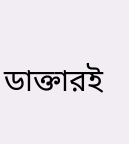ডাক্তারই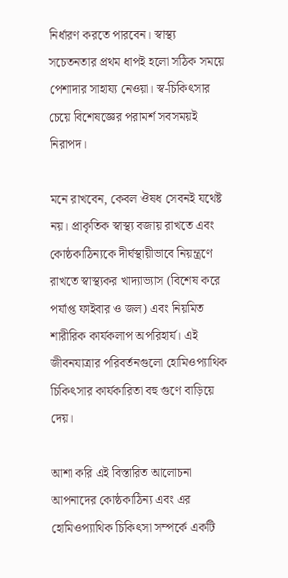নির্ধারণ করতে পারবেন। স্বাস্থ্য সচেতনতার প্রথম ধাপই হলো সঠিক সময়ে পেশাদার সাহায্য নেওয়া। স্ব-চিকিৎসার চেয়ে বিশেষজ্ঞের পরামর্শ সবসময়ই নিরাপদ।

মনে রাখবেন, কেবল ঔষধ সেবনই যথেষ্ট নয়। প্রাকৃতিক স্বাস্থ্য বজায় রাখতে এবং কোষ্ঠকাঠিন্যকে দীর্ঘস্থায়ীভাবে নিয়ন্ত্রণে রাখতে স্বাস্থ্যকর খাদ্যাভ্যাস (বিশেষ করে পর্যাপ্ত ফাইবার ও জল) এবং নিয়মিত শারীরিক কার্যকলাপ অপরিহার্য। এই জীবনযাত্রার পরিবর্তনগুলো হোমিওপ্যাথিক চিকিৎসার কার্যকারিতা বহু গুণে বাড়িয়ে দেয়।

আশা করি এই বিস্তারিত আলোচনা আপনাদের কোষ্ঠকাঠিন্য এবং এর হোমিওপ্যাথিক চিকিৎসা সম্পর্কে একটি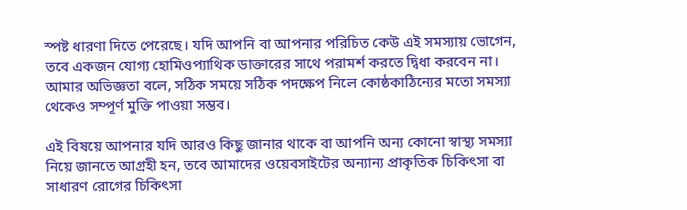স্পষ্ট ধারণা দিতে পেরেছে। যদি আপনি বা আপনার পরিচিত কেউ এই সমস্যায় ভোগেন, তবে একজন যোগ্য হোমিওপ্যাথিক ডাক্তারের সাথে পরামর্শ করতে দ্বিধা করবেন না। আমার অভিজ্ঞতা বলে, সঠিক সময়ে সঠিক পদক্ষেপ নিলে কোষ্ঠকাঠিন্যের মতো সমস্যা থেকেও সম্পূর্ণ মুক্তি পাওয়া সম্ভব।

এই বিষয়ে আপনার যদি আরও কিছু জানার থাকে বা আপনি অন্য কোনো স্বাস্থ্য সমস্যা নিয়ে জানতে আগ্রহী হন, তবে আমাদের ওয়েবসাইটের অন্যান্য প্রাকৃতিক চিকিৎসা বা সাধারণ রোগের চিকিৎসা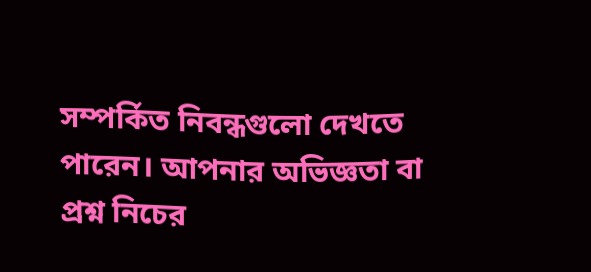সম্পর্কিত নিবন্ধগুলো দেখতে পারেন। আপনার অভিজ্ঞতা বা প্রশ্ন নিচের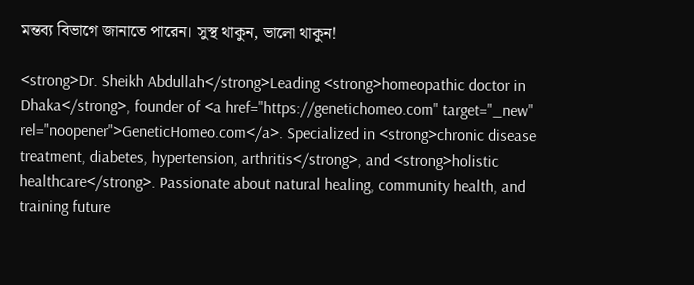মন্তব্য বিভাগে জানাতে পারেন। সুস্থ থাকুন, ভালো থাকুন!

<strong>Dr. Sheikh Abdullah</strong>Leading <strong>homeopathic doctor in Dhaka</strong>, founder of <a href="https://genetichomeo.com" target="_new" rel="noopener">GeneticHomeo.com</a>. Specialized in <strong>chronic disease treatment, diabetes, hypertension, arthritis</strong>, and <strong>holistic healthcare</strong>. Passionate about natural healing, community health, and training future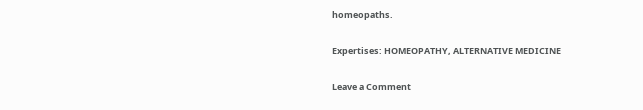homeopaths.

Expertises: HOMEOPATHY, ALTERNATIVE MEDICINE

Leave a Comment